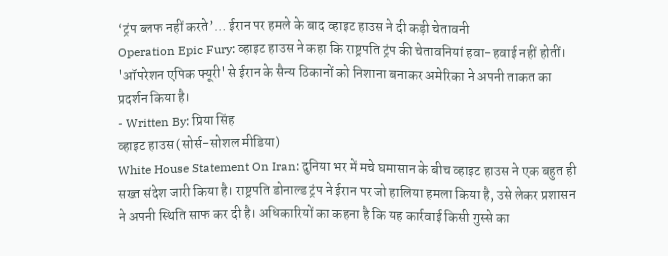‘ट्रंप ब्लफ नहीं करते’… ईरान पर हमले के बाद व्हाइट हाउस ने दी कड़ी चेतावनी
Operation Epic Fury: व्हाइट हाउस ने कहा कि राष्ट्रपति ट्रंप की चेतावनियां हवा-हवाई नहीं होतीं। 'ऑपरेशन एपिक फ्यूरी' से ईरान के सैन्य ठिकानों को निशाना बनाकर अमेरिका ने अपनी ताकत का प्रदर्शन किया है।
- Written By: प्रिया सिंह
व्हाइट हाउस (सोर्स-सोशल मीडिया)
White House Statement On Iran: दुनिया भर में मचे घमासान के बीच व्हाइट हाउस ने एक बहुत ही सख्त संदेश जारी किया है। राष्ट्रपति डोनाल्ड ट्रंप ने ईरान पर जो हालिया हमला किया है, उसे लेकर प्रशासन ने अपनी स्थिति साफ कर दी है। अधिकारियों का कहना है कि यह कार्रवाई किसी गुस्से का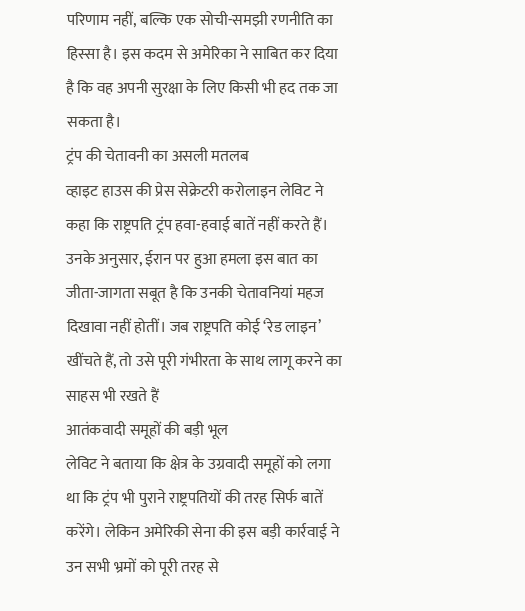परिणाम नहीं, बल्कि एक सोची-समझी रणनीति का हिस्सा है। इस कदम से अमेरिका ने साबित कर दिया है कि वह अपनी सुरक्षा के लिए किसी भी हद तक जा सकता है।
ट्रंप की चेतावनी का असली मतलब
व्हाइट हाउस की प्रेस सेक्रेटरी करोलाइन लेविट ने कहा कि राष्ट्रपति ट्रंप हवा-हवाई बातें नहीं करते हैं। उनके अनुसार, ईरान पर हुआ हमला इस बात का जीता-जागता सबूत है कि उनकी चेतावनियां महज दिखावा नहीं होतीं। जब राष्ट्रपति कोई ‘रेड लाइन’ खींचते हैं, तो उसे पूरी गंभीरता के साथ लागू करने का साहस भी रखते हैं
आतंकवादी समूहों की बड़ी भूल
लेविट ने बताया कि क्षेत्र के उग्रवादी समूहों को लगा था कि ट्रंप भी पुराने राष्ट्रपतियों की तरह सिर्फ बातें करेंगे। लेकिन अमेरिकी सेना की इस बड़ी कार्रवाई ने उन सभी भ्रमों को पूरी तरह से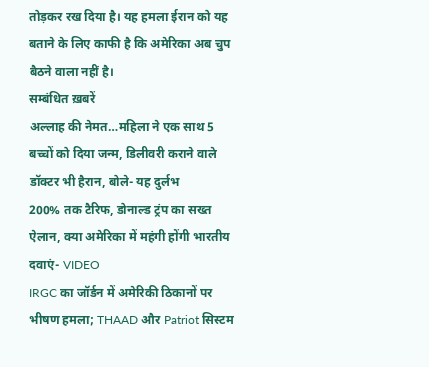तोड़कर रख दिया है। यह हमला ईरान को यह बताने के लिए काफी है कि अमेरिका अब चुप बैठने वाला नहीं है।
सम्बंधित ख़बरें
अल्लाह की नेमत…महिला ने एक साथ 5 बच्चों को दिया जन्म, डिलीवरी कराने वाले डॉक्टर भी हैरान, बोले- यह दुर्लभ
200% तक टैरिफ, डोनाल्ड ट्रंप का सख्त ऐलान, क्या अमेरिका में महंगी होंगी भारतीय दवाएं- VIDEO
IRGC का जॉर्डन में अमेरिकी ठिकानों पर भीषण हमला; THAAD और Patriot सिस्टम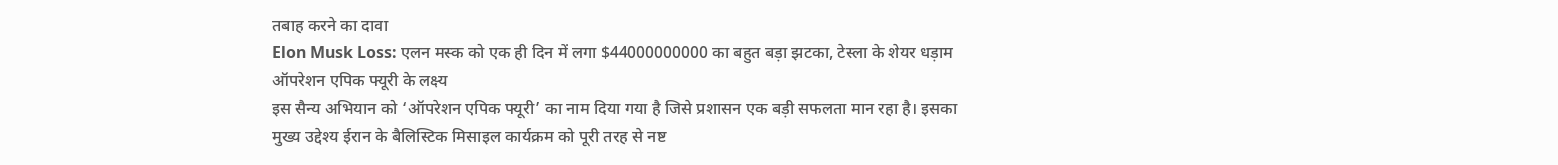तबाह करने का दावा
Elon Musk Loss: एलन मस्क को एक ही दिन में लगा $44000000000 का बहुत बड़ा झटका, टेस्ला के शेयर धड़ाम
ऑपरेशन एपिक फ्यूरी के लक्ष्य
इस सैन्य अभियान को ‘ऑपरेशन एपिक फ्यूरी’ का नाम दिया गया है जिसे प्रशासन एक बड़ी सफलता मान रहा है। इसका मुख्य उद्देश्य ईरान के बैलिस्टिक मिसाइल कार्यक्रम को पूरी तरह से नष्ट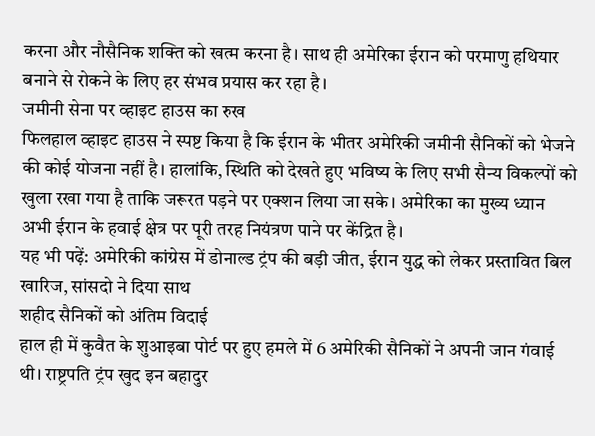करना और नौसैनिक शक्ति को खत्म करना है। साथ ही अमेरिका ईरान को परमाणु हथियार बनाने से रोकने के लिए हर संभव प्रयास कर रहा है।
जमीनी सेना पर व्हाइट हाउस का रुख
फिलहाल व्हाइट हाउस ने स्पष्ट किया है कि ईरान के भीतर अमेरिकी जमीनी सैनिकों को भेजने की कोई योजना नहीं है। हालांकि, स्थिति को देखते हुए भविष्य के लिए सभी सैन्य विकल्पों को खुला रखा गया है ताकि जरूरत पड़ने पर एक्शन लिया जा सके। अमेरिका का मुख्य ध्यान अभी ईरान के हवाई क्षेत्र पर पूरी तरह नियंत्रण पाने पर केंद्रित है।
यह भी पढ़ें: अमेरिकी कांग्रेस में डोनाल्ड ट्रंप की बड़ी जीत, ईरान युद्ध को लेकर प्रस्तावित बिल खारिज, सांसदो ने दिया साथ
शहीद सैनिकों को अंतिम विदाई
हाल ही में कुवैत के शुआइबा पोर्ट पर हुए हमले में 6 अमेरिकी सैनिकों ने अपनी जान गंवाई थी। राष्ट्रपति ट्रंप खुद इन बहादुर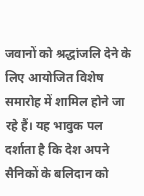जवानों को श्रद्धांजलि देने के लिए आयोजित विशेष समारोह में शामिल होने जा रहे हैं। यह भावुक पल दर्शाता है कि देश अपने सैनिकों के बलिदान को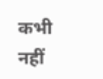कभी नहीं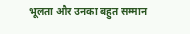भूलता और उनका बहुत सम्मान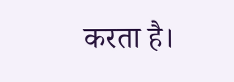करता है।